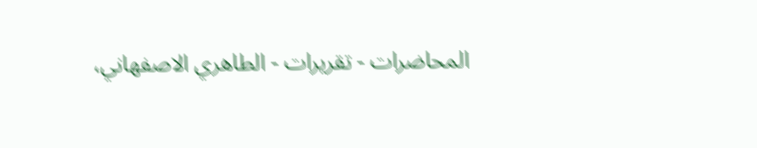المحاضرات - تقريرات - الطاهري الاصفهاني،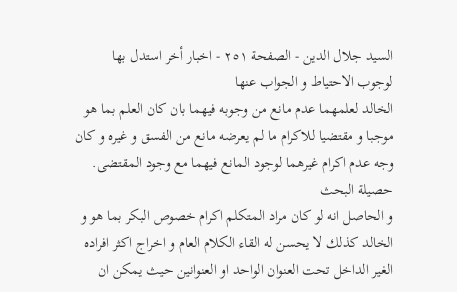السيد جلال الدين - الصفحة ٢٥١ - اخبار أخر استدل بها لوجوب الاحتياط و الجواب عنها
الخالد لعلمهما عدم مانع من وجوبه فيهما بان كان العلم بما هو موجبا و مقتضيا للاكرام ما لم يعرضه مانع من الفسق و غيره و كان وجه عدم اكرام غيرهما لوجود المانع فيهما مع وجود المقتضى.
حصيلة البحث
و الحاصل انه لو كان مراد المتكلم اكرام خصوص البكر بما هو و الخالد كذلك لا يحسن له القاء الكلام العام و اخراج اكثر افراده الغير الداخل تحت العنوان الواحد او العنوانين حيث يمكن ان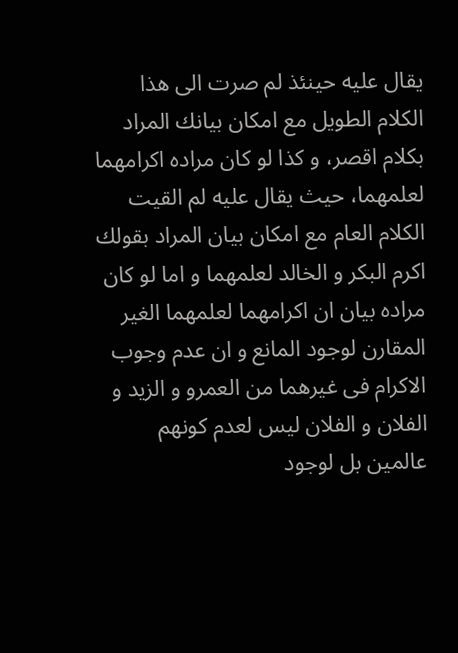يقال عليه حينئذ لم صرت الى هذا الكلام الطويل مع امكان بيانك المراد بكلام اقصر، و كذا لو كان مراده اكرامهما لعلمهما، حيث يقال عليه لم القيت الكلام العام مع امكان بيان المراد بقولك اكرم البكر و الخالد لعلمهما و اما لو كان مراده بيان ان اكرامهما لعلمهما الغير المقارن لوجود المانع و ان عدم وجوب الاكرام فى غيرهما من العمرو و الزيد و الفلان و الفلان ليس لعدم كونهم عالمين بل لوجود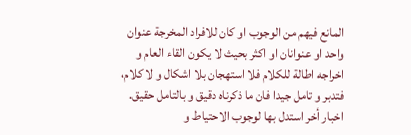المانع فيهم من الوجوب او كان للافراد المخرجة عنوان واحد او عنوانان او اكثر بحيث لا يكون القاء العام و اخراجه اطالة للكلام فلا استهجان بلا اشكال و لا كلام، فتدبر و تامل جيدا فان ما ذكرناه دقيق و بالتامل حقيق.
اخبار أخر استدل بها لوجوب الاحتياط و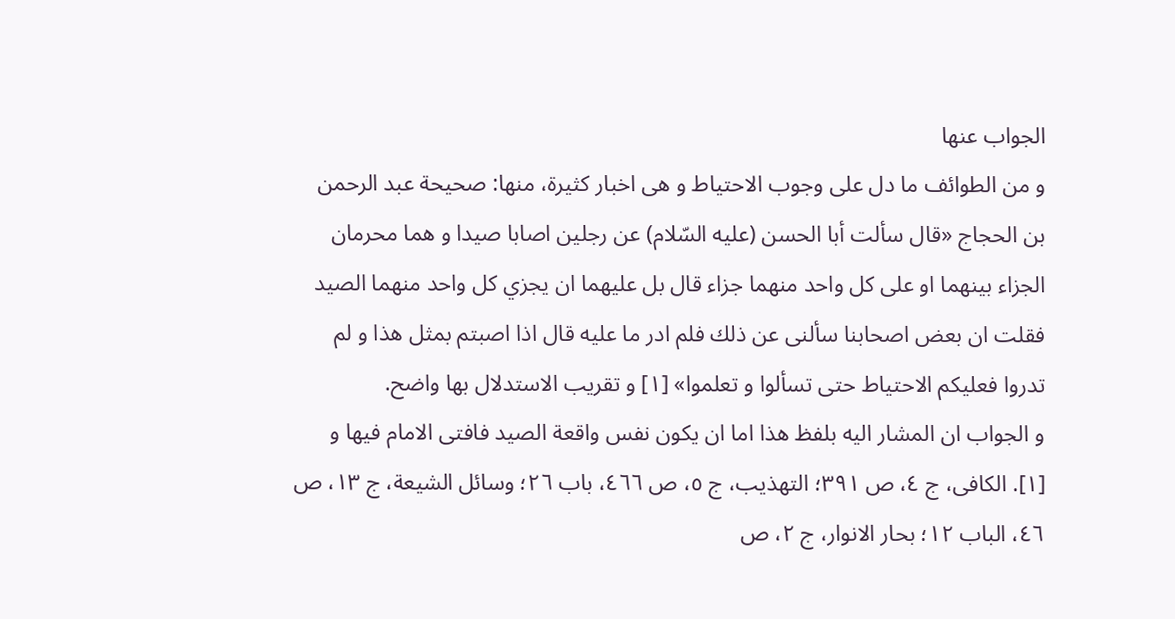الجواب عنها
و من الطوائف ما دل على وجوب الاحتياط و هى اخبار كثيرة، منها: صحيحة عبد الرحمن بن الحجاج «قال سألت أبا الحسن (عليه السّلام) عن رجلين اصابا صيدا و هما محرمان الجزاء بينهما او على كل واحد منهما جزاء قال بل عليهما ان يجزي كل واحد منهما الصيد فقلت ان بعض اصحابنا سألنى عن ذلك فلم ادر ما عليه قال اذا اصبتم بمثل هذا و لم تدروا فعليكم الاحتياط حتى تسألوا و تعلموا» [١] و تقريب الاستدلال بها واضح.
و الجواب ان المشار اليه بلفظ هذا اما ان يكون نفس واقعة الصيد فافتى الامام فيها و
[١]. الكافى، ج ٤، ص ٣٩١؛ التهذيب، ج ٥، ص ٤٦٦، باب ٢٦؛ وسائل الشيعة، ج ١٣، ص ٤٦، الباب ١٢؛ بحار الانوار، ج ٢، ص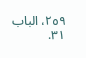٢٥٩، الباب ٣١.